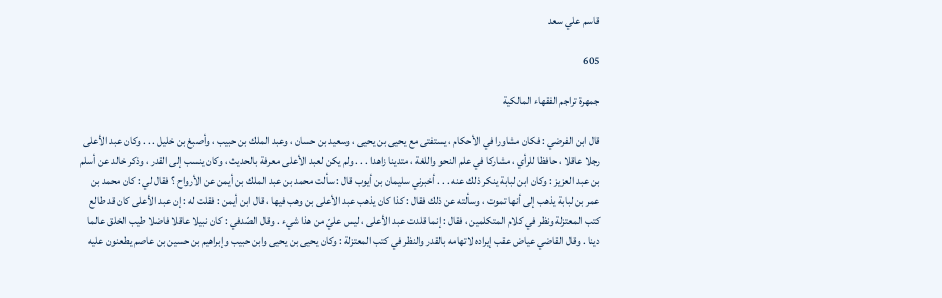قاسم علي سعد

605

جمهرة تراجم الفقهاء المالكية

قال ابن الفرضي : فكان مشاورا في الأحكام ، يستفتى مع يحيى بن يحيى ، وسعيد بن حسان ، وعبد الملك بن حبيب ، وأصبغ بن خليل . . . وكان عبد الأعلى رجلا عاقلا ، حافظا للرأي ، مشاركا في علم النحو واللغة ، متدينا زاهدا . . . ولم يكن لعبد الأعلى معرفة بالحديث ، وكان ينسب إلى القدر ، وذكر خالد عن أسلم بن عبد العزيز : وكان ابن لبابة ينكر ذلك عنه . . . أخبرني سليمان بن أيوب قال : سألت محمد بن عبد الملك بن أيمن عن الأرواح ؟ فقال لي : كان محمد بن عمر بن لبابة يذهب إلى أنها تموت ، وسألته عن ذلك فقال : كذا كان يذهب عبد الأعلى بن وهب فيها ، قال ابن أيمن : فقلت له : إن عبد الأعلى كان قد طالع كتب المعتزلة ونظر في كلام المتكلمين ، فقال : إنما قلدت عبد الأعلى ، ليس عليّ من هذا شيء . وقال الصّدفي : كان نبيلا عاقلا فاضلا طيب الخلق عالما دينا . وقال القاضي عياض عقب إيراده لاتهامه بالقدر والنظر في كتب المعتزلة : وكان يحيى بن يحيى وابن حبيب وإبراهيم بن حسين بن عاصم يطعنون عليه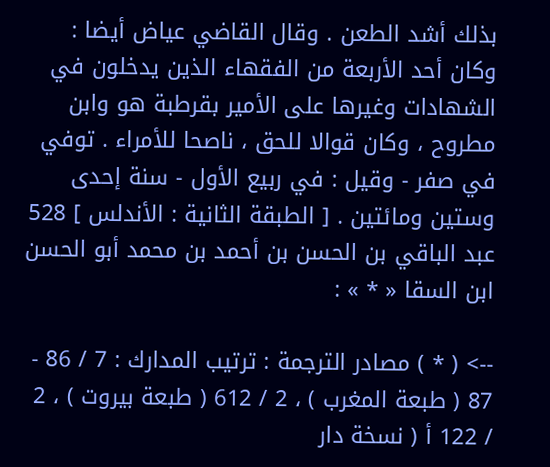بذلك أشد الطعن . وقال القاضي عياض أيضا : وكان أحد الأربعة من الفقهاء الذين يدخلون في الشهادات وغيرها على الأمير بقرطبة هو وابن مطروح ، وكان قوالا للحق ، ناصحا للأمراء . توفي في صفر - وقيل : في ربيع الأول - سنة إحدى وستين ومائتين . [ الطبقة الثانية : الأندلس ] 528 عبد الباقي بن الحسن بن أحمد بن محمد أبو الحسن ابن السقا « * » :

--> ( * ) مصادر الترجمة : ترتيب المدارك : 7 / 86 - 87 ( طبعة المغرب ) ، 2 / 612 ( طبعة بيروت ) ، 2 / 122 أ ( نسخة دار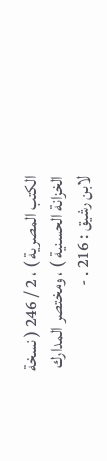الكتب المصرية ) ، 2 / 246 ( نسخة الخزانة الحسنية ) ، ومختصر المدارك لابن رشيق : 216 . -